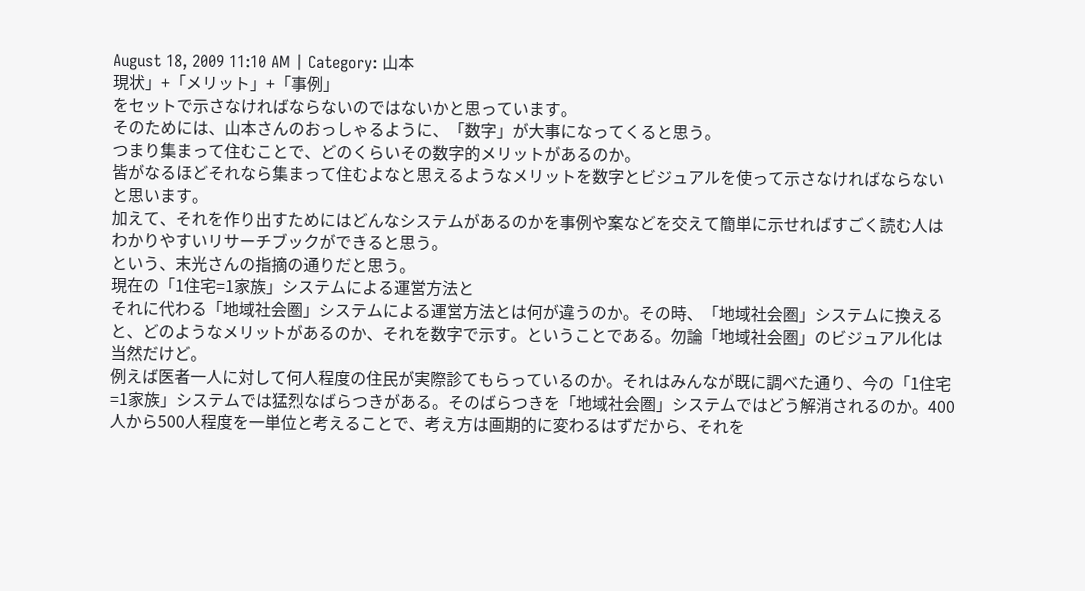August 18, 2009 11:10 AM | Category: 山本
現状」+「メリット」+「事例」
をセットで示さなければならないのではないかと思っています。
そのためには、山本さんのおっしゃるように、「数字」が大事になってくると思う。
つまり集まって住むことで、どのくらいその数字的メリットがあるのか。
皆がなるほどそれなら集まって住むよなと思えるようなメリットを数字とビジュアルを使って示さなければならないと思います。
加えて、それを作り出すためにはどんなシステムがあるのかを事例や案などを交えて簡単に示せればすごく読む人はわかりやすいリサーチブックができると思う。
という、末光さんの指摘の通りだと思う。
現在の「1住宅=1家族」システムによる運営方法と
それに代わる「地域社会圏」システムによる運営方法とは何が違うのか。その時、「地域社会圏」システムに換えると、どのようなメリットがあるのか、それを数字で示す。ということである。勿論「地域社会圏」のビジュアル化は当然だけど。
例えば医者一人に対して何人程度の住民が実際診てもらっているのか。それはみんなが既に調べた通り、今の「1住宅=1家族」システムでは猛烈なばらつきがある。そのばらつきを「地域社会圏」システムではどう解消されるのか。400人から500人程度を一単位と考えることで、考え方は画期的に変わるはずだから、それを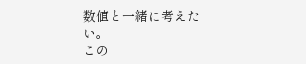数値と一緒に考えたい。
この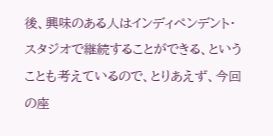後、興味のある人はインディペンデント・スタジオで継続することができる、ということも考えているので、とりあえず、今回の座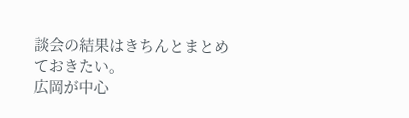談会の結果はきちんとまとめておきたい。
広岡が中心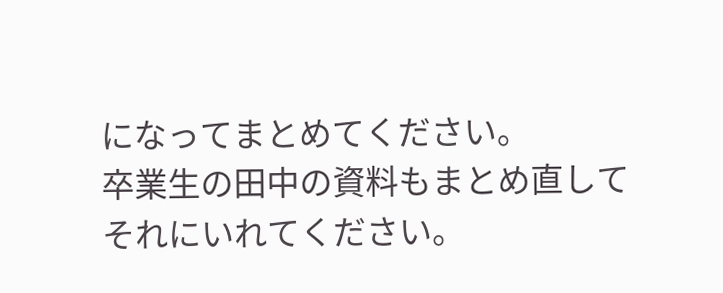になってまとめてください。
卒業生の田中の資料もまとめ直してそれにいれてください。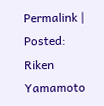Permalink | Posted: Riken Yamamoto